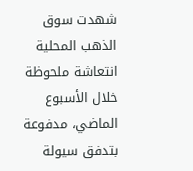شهدت سوق الذهب المحلية انتعاشة ملحوظة خلال الأسبوع الماضي، مدفوعة بتدفق سيولة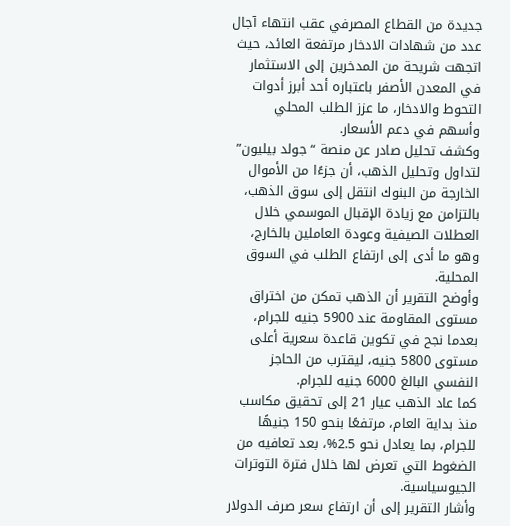جديدة من القطاع المصرفي عقب انتهاء آجال عدد من شهادات الادخار مرتفعة العائد، حيث اتجهت شريحة من المدخرين إلى الاستثمار في المعدن الأصفر باعتباره أحد أبرز أدوات التحوط والادخار، ما عزز الطلب المحلي وأسهم في دعم الأسعار.
وكشف تحليل صادر عن منصة “جولد بيليون” لتداول وتحليل الذهب، أن جزءًا من الأموال الخارجة من البنوك انتقل إلى سوق الذهب، بالتزامن مع زيادة الإقبال الموسمي خلال العطلات الصيفية وعودة العاملين بالخارج، وهو ما أدى إلى ارتفاع الطلب في السوق المحلية.
وأوضح التقرير أن الذهب تمكن من اختراق مستوى المقاومة عند 5900 جنيه للجرام، بعدما نجح في تكوين قاعدة سعرية أعلى مستوى 5800 جنيه، ليقترب من الحاجز النفسي البالغ 6000 جنيه للجرام.
كما عاد الذهب عيار 21 إلى تحقيق مكاسب منذ بداية العام، مرتفعًا بنحو 150 جنيهًا للجرام، بما يعادل نحو 2.5%، بعد تعافيه من الضغوط التي تعرض لها خلال فترة التوترات الجيوسياسية.
وأشار التقرير إلى أن ارتفاع سعر صرف الدولار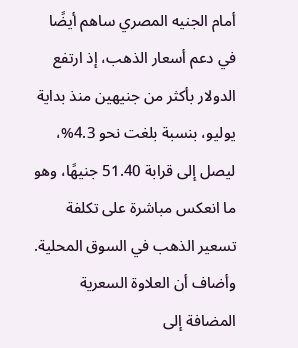أمام الجنيه المصري ساهم أيضًا في دعم أسعار الذهب، إذ ارتفع الدولار بأكثر من جنيهين منذ بداية يوليو، بنسبة بلغت نحو 4.3%، ليصل إلى قرابة 51.40 جنيهًا، وهو ما انعكس مباشرة على تكلفة تسعير الذهب في السوق المحلية.
وأضاف أن العلاوة السعرية المضافة إلى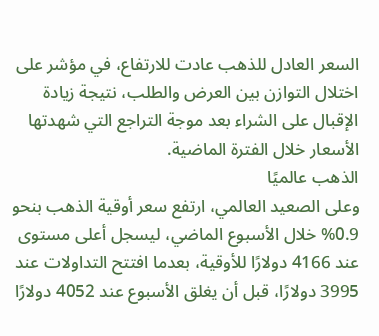السعر العادل للذهب عادت للارتفاع، في مؤشر على اختلال التوازن بين العرض والطلب، نتيجة زيادة الإقبال على الشراء بعد موجة التراجع التي شهدتها الأسعار خلال الفترة الماضية.
الذهب عالميًا
وعلى الصعيد العالمي، ارتفع سعر أوقية الذهب بنحو 0.9% خلال الأسبوع الماضي، ليسجل أعلى مستوى عند 4166 دولارًا للأوقية، بعدما افتتح التداولات عند 3995 دولارًا، قبل أن يغلق الأسبوع عند 4052 دولارًا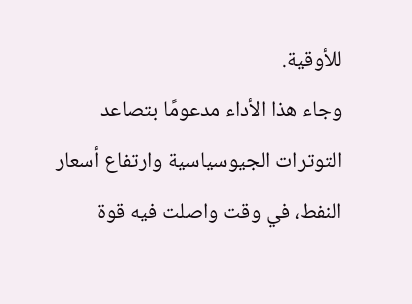للأوقية.
وجاء هذا الأداء مدعومًا بتصاعد التوترات الجيوسياسية وارتفاع أسعار النفط، في وقت واصلت فيه قوة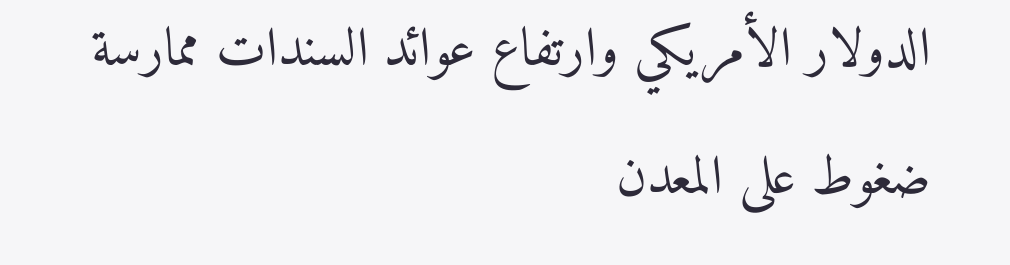الدولار الأمريكي وارتفاع عوائد السندات ممارسة ضغوط على المعدن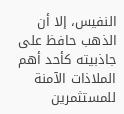النفيس، إلا أن الذهب حافظ على جاذبيته كأحد أهم الملاذات الآمنة للمستثمرين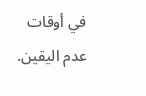في أوقات عدم اليقين.